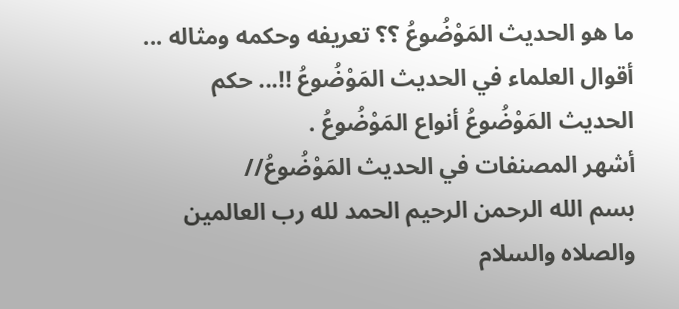ما هو الحديث المَوْضُوعُ ؟؟ تعريفه وحكمه ومثاله ...
أقوال العلماء في الحديث المَوْضُوعُ !!... حكم الحديث المَوْضُوعُ أنواع المَوْضُوعُ .
أشهر المصنفات في الحديث المَوْضُوعُ//
بسم الله الرحمن الرحيم الحمد لله رب العالمين والصلاه والسلام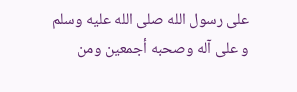على رسول الله صلى الله عليه وسلم و على آله وصحبه أجمعين ومن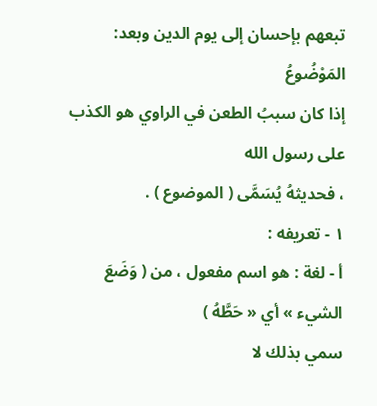تبعهم بإحسان إلى يوم الدين وبعد:
المَوْضُوعُ
إذا كان سببُ الطعن في الراوي هو الكذب على رسول الله
، فحديثهُ يُسَمَّى ( الموضوع ) .
۱ - تعريفه :
أ - لغة : هو اسم مفعول ، من ( وَضَعَ الشيء » أي « حَطَّهُ )
سمي بذلك لا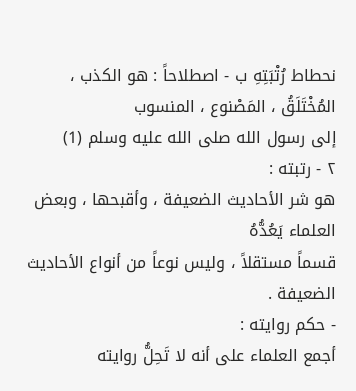نحطاط رُتْبَتِهِ ب - اصطلاحاً : هو الكذب ، المُخْتَلَقُ ، المَصْنوع ، المنسوب
إلى رسول الله صلى الله عليه وسلم (1)
٢ - رتبته :
هو شر الأحاديث الضعيفة ، وأقبحها ، وبعض العلماء يَعُدُّهُ
قسماً مستقلاً ، وليس نوعاً من أنواع الأحاديث الضعيفة .
- حكم روايته :
أجمع العلماء على أنه لا تَحِلُّ روايته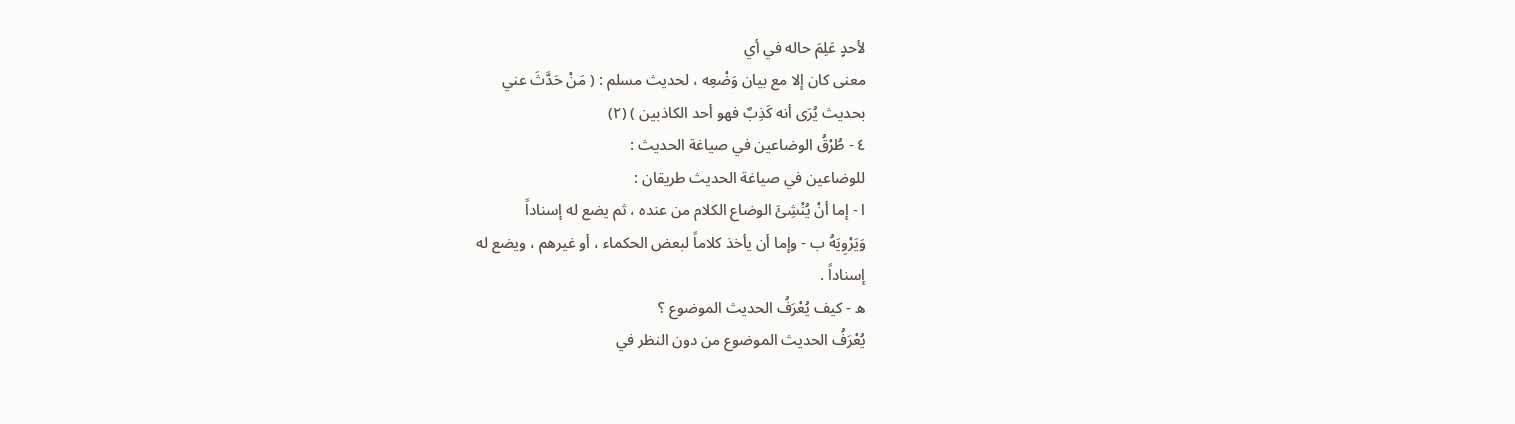لأحدٍ عَلِمَ حاله في أي
معنى كان إلا مع بيان وَضْعِه ، لحديث مسلم : ( مَنْ حَدَّثَ عني
بحديث يُرَى أنه كَذِبٌ فهو أحد الكاذبين ) (۲)
٤ - طُرْقُ الوضاعين في صياغة الحديث :
للوضاعين في صياغة الحديث طريقان :
ا - إما أنْ يُنْشِئَ الوضاع الكلام من عنده ، ثم يضع له إسناداً
وَيَرْوِيَهُ ب - وإما أن يأخذ كلاماً لبعض الحكماء ، أو غيرهم ، ويضع له
إسناداً .
ه - كيف يُعْرَفُ الحديث الموضوع ؟
يُعْرَفُ الحديث الموضوع من دون النظر في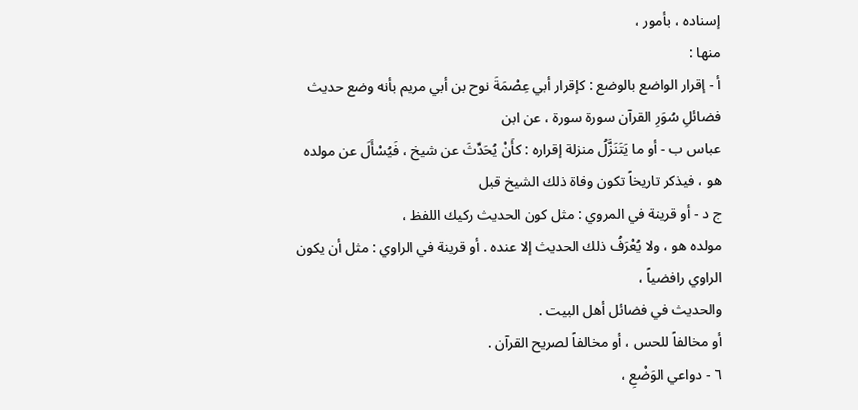إسناده ، بأمور ،
منها :
أ - إقرار الواضع بالوضع : كإقرار أبي عِصْمَةَ نوح بن أبي مريم بأنه وضع حديث فضائلِ سُوَرِ القرآن سورة سورة ، عن ابن
عباس ب - أو ما يَتَنَزَّلُ منزلة إقراره : كأَنْ يُحَدِّثَ عن شيخ ، فَيُسْأَلَ عن مولده هو ، فيذكر تاريخاً تكون وفاة ذلك الشيخ قبل
ج د - أو قرينة في المروي : مثل كون الحديث ركيك اللفظ ،
مولده هو ، ولا يُعْرَفُ ذلك الحديث إلا عنده . أو قرينة في الراوي : مثل أن يكون الراوي رافضياً ،
والحديث في فضائل أهل البيت .
أو مخالفاً للحس ، أو مخالفاً لصريح القرآن .
٦ - دواعي الوَضْعِ ،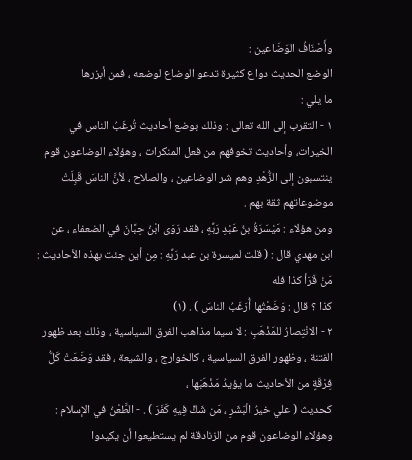وأَصْنَافُ الوَضَاعين :
الوضع الحديث دواع كثيرة تدعو الوضاع لوضعه ، فمن أبزرها
ما يلي :
۱ - التقرب إلى الله تعالى : وذلك بوضع أحاديث تُرغَبُ الناس في الخيرات، وأحاديث تخوفهم من فعل المنكرات ، وهؤلاء الوضاعون قوم ينتسبون إلى الزُّهْدِ وهم شر الوضاعين ، والصلاح ، لأنَّ الناسَ قَبِلَتْ
موضوعاتهم ثقة بهم .
ومن هؤلاء : مَيْسَرَةُ بنُ عَبْدِ رَبِّهِ ، فقد رَوَى ابْنُ حِبَّانَ في الضعفاء ، عن ابن مهدي قال : ( قلت لميسرة بن عبد رَبِّهِ : مِن أين جئت بهذه الأحاديث : مَنْ قَرَأ كذا فله
كذا ؟ قال : وَضَعْتُها أُرَغَبُ الناسَ ) . (۱)
۲ - الانْتِصارُ للمَذْهَبِ : لا سيما مذاهب الفرق السياسية ، وذلك بعد ظهور الفتنة ، وظهور الفرق السياسية ، كالخوارج ، والشيعة ، فقد وَضَعَتْ كَلُّ فِرْقَةٍ من الأحاديث ما يؤيدُ مَذْهَبَها ،
كحديث ( علي خيرُ الْبَشَرِ ، مَن شَكٍّ فِيهِ كَفَرَ ) . - الطَّعْنُ في الإسلام : وهؤلاء الوضاعون قوم من الزنادقة لم يستطيعوا أن يكيدوا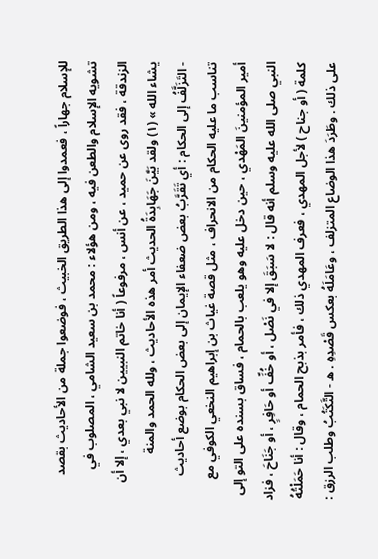للإسلام جهاراً ، فعمدوا إلى هذا الطريق الخبيث ، فوضعوا جملة من الأحاديث بقصد تشويه الإسلام والطعن فيه ، ومن هؤلاء : محمد بن سعيد الشامي ، المصلوب في الزندقة ، فقد روى عن حميد ، عن أنس ، مرفوعاً ( أنا خاتم النبيين لا نبي بعدي ، إلا أن يشاء الله » (۱) ولقد بَيَّنَ جَهَابِدَةُ الحديث أمر هذه الأحاديث ، ولله الحمد والمنة
- التَزَلَّفُ إلى الحكام : أي تَقَرَّبُ بعض ضعفاء الإيمان إلى بعض الحكام بوضع أحاديث تناسب ما عليه الحكام من الانحراف ، مثل قصة غياث بن إبراهيم النخعي الكوفي مع أمير المؤمنينَ المَهْدي ، حين دخل عليه وهو يلعب بالحمام ، فساق بسنده على التو إلى النبي صلى الله عليه وسلم أنه قال : لا سَبَقَ إلا في نَصْل ، أو خُفِّ أو حَافِرٍ ، أو جَنَاحَ ، فزاد كلمة ( أو جناح ) لأجل المهدي ، فعرف المهدي ذلك ، فأمر بذبح الحمام ، وقال : أنا حَمَلْتُهُ على ذلك . وطَرَدَ هذا الوضاع المتزلف ، وعَامَلَهُ بعكس قَصْدِهِ . ه - التَّكَتُبُ وطلب الرزق :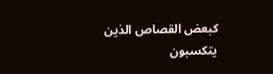كبعض القصاص الذين يتكسبون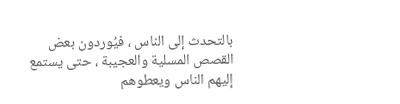بالتحدث إلى الناس ، فيُوردون بعض القصص المسلية والعجيبة ، حتى يستمع إليهم الناس ويعطوهم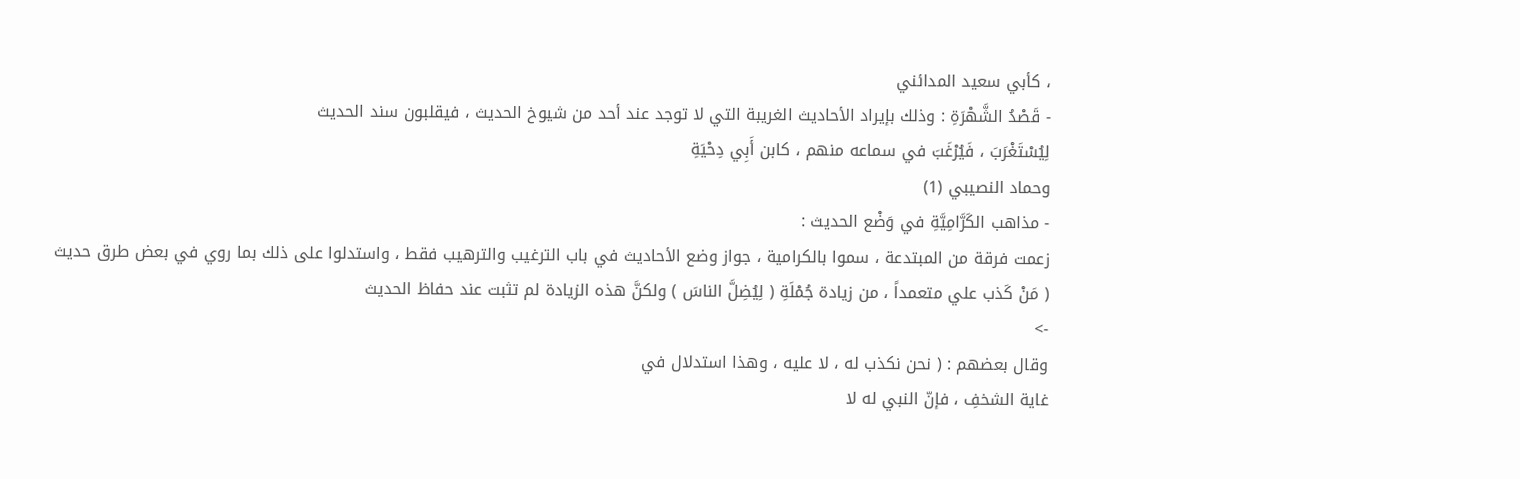، كأبي سعيد المدائني
- قَصْدُ الشَّهْرَةِ : وذلك بإيراد الأحاديث الغريبة التي لا توجد عند أحد من شيوخ الحديث ، فيقلبون سند الحديث
لِيُسْتَغْرَبَ ، فَيُرْغَبَ في سماعه منهم ، كابن أَبِي دِحْيَةِ
وحماد النصيبي (1)
- مذاهب الكَرَّامِيَّةِ في وَضْع الحديث :
زعمت فرقة من المبتدعة ، سموا بالكرامية ، جواز وضع الأحاديث في باب الترغيب والترهيب فقط ، واستدلوا على ذلك بما روي في بعض طرق حديث ( مَنْ كَذب علي متعمداً ، من زيادة جُمْلَةِ ( لِيُضِلَّ الناسَ ) ولكنَّ هذه الزيادة لم تثبت عند حفاظ الحديث
->
وقال بعضهم : ( نحن نكذب له ، لا عليه ، وهذا استدلال في
غاية الشخفِ ، فإنّ النبي له لا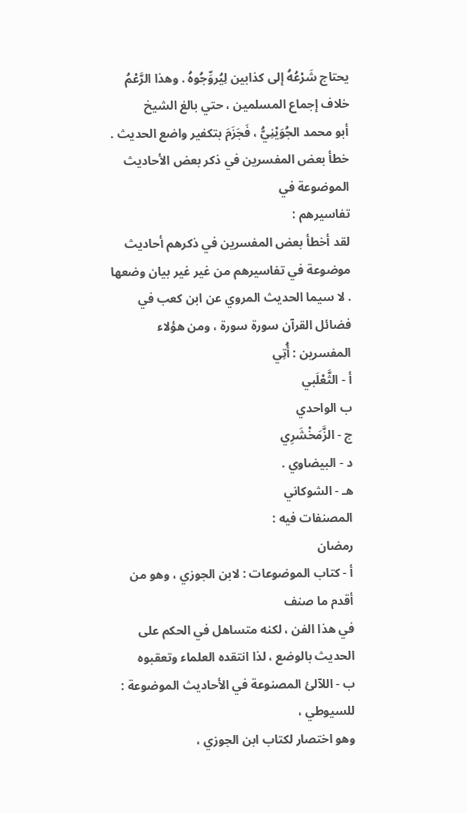يحتاج شَرْعُهُ إلى كذابين لِيُروِّجُوهُ . وهذا الرَّعْمُ خلاف إجماع المسلمين ، حتي بالغ الشيخ
أبو محمد الجُوَيْنِيُّ ، فَجَزَمَ بتكفير واضع الحديث .
خطأ بعض المفسرين في ذكر بعض الأحاديث الموضوعة في
تفاسيرهم :
لقد أخطأ بعض المفسرين في ذكرهم أحاديث موضوعة في تفاسيرهم من غير غير بيان وضعها . لا سيما الحديث المروي عن ابن كعب في فضائل القرآن سورة سورة ، ومن هؤلاء المفسرين : أُتِي
أ - الثَّعْلَبي
ب الواحدي
ج - الزَّمَخْشَرِي
د - البيضاوي .
هـ - الشوكاني
المصنفات فيه :
رمضان
أ - كتاب الموضوعات : لابن الجوزي ، وهو من أقدم ما صنف
في هذا الفن ، لكنه متساهل في الحكم على الحديث بالوضع ، لذا انتقده العلماء وتعقبوه
ب - اللآلئ المصنوعة في الأحاديث الموضوعة : للسيوطي ،
وهو اختصار لكتاب ابن الجوزي ،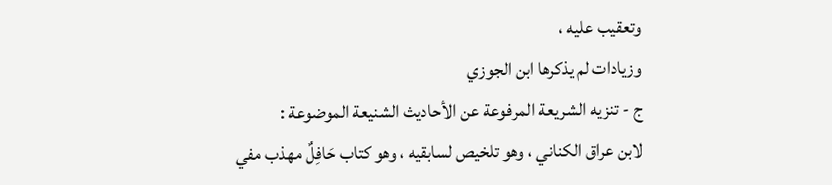وتعقيب عليه ،
وزيادات لم يذكرها ابن الجوزي
ج - تنزيه الشريعة المرفوعة عن الأحاديث الشنيعة الموضوعة :
لابن عراق الكناني ، وهو تلخيص لسابقيه ، وهو كتاب حَافِلٌ مهذب مفي